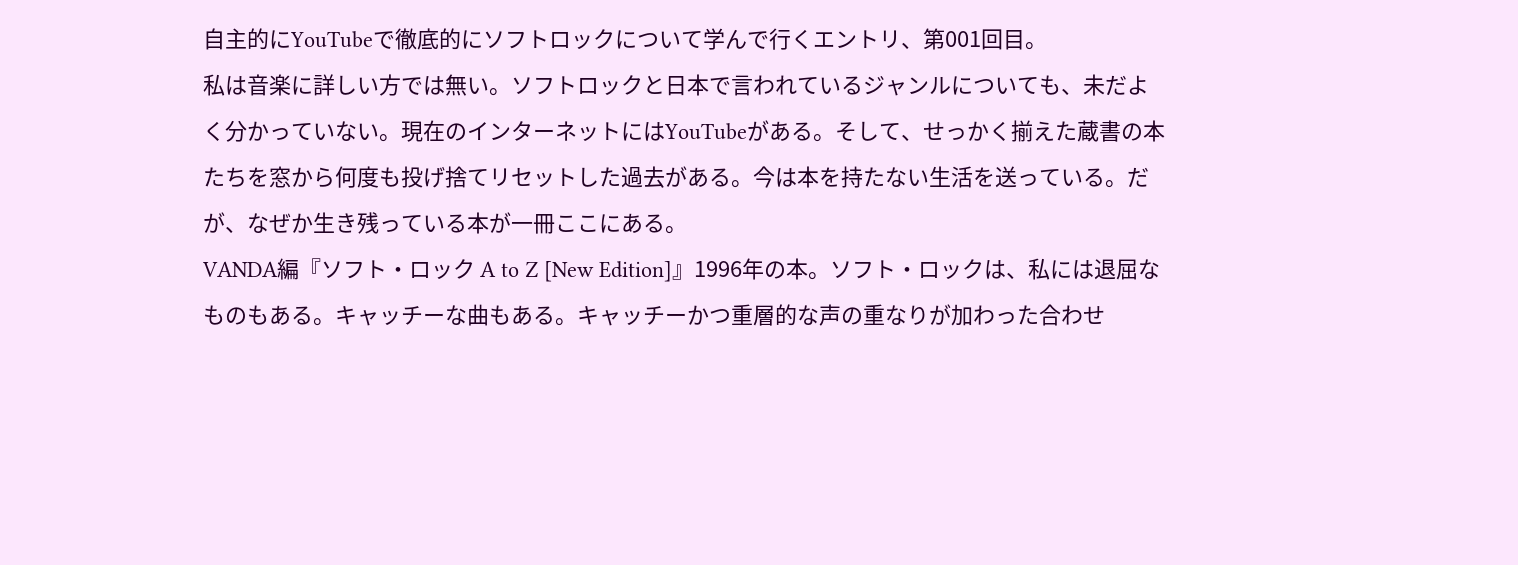自主的にYouTubeで徹底的にソフトロックについて学んで行くエントリ、第001回目。
私は音楽に詳しい方では無い。ソフトロックと日本で言われているジャンルについても、未だよく分かっていない。現在のインターネットにはYouTubeがある。そして、せっかく揃えた蔵書の本たちを窓から何度も投げ捨てリセットした過去がある。今は本を持たない生活を送っている。だが、なぜか生き残っている本が一冊ここにある。
VANDA編『ソフト・ロック A to Z [New Edition]』1996年の本。ソフト・ロックは、私には退屈なものもある。キャッチーな曲もある。キャッチーかつ重層的な声の重なりが加わった合わせ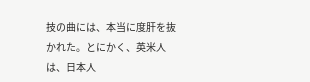技の曲には、本当に度肝を抜かれた。とにかく、英米人は、日本人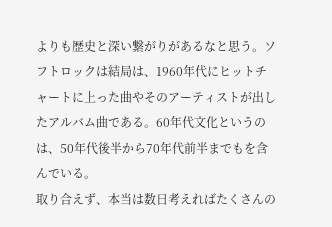よりも歴史と深い繋がりがあるなと思う。ソフトロックは結局は、1960年代にヒットチャートに上った曲やそのアーティストが出したアルバム曲である。60年代文化というのは、50年代後半から70年代前半までもを含んでいる。
取り合えず、本当は数日考えればたくさんの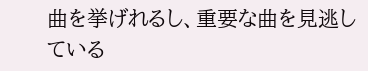曲を挙げれるし、重要な曲を見逃している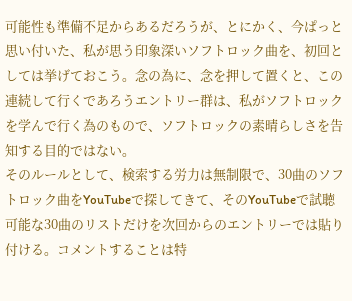可能性も準備不足からあるだろうが、とにかく、今ぱっと思い付いた、私が思う印象深いソフトロック曲を、初回としては挙げておこう。念の為に、念を押して置くと、この連続して行くであろうエントリー群は、私がソフトロックを学んで行く為のもので、ソフトロックの素晴らしさを告知する目的ではない。
そのルールとして、検索する労力は無制限で、30曲のソフトロック曲をYouTubeで探してきて、そのYouTubeで試聴可能な30曲のリストだけを次回からのエントリーでは貼り付ける。コメントすることは特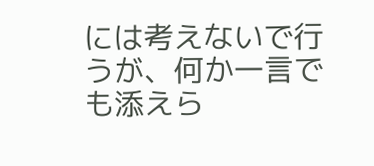には考えないで行うが、何か一言でも添えら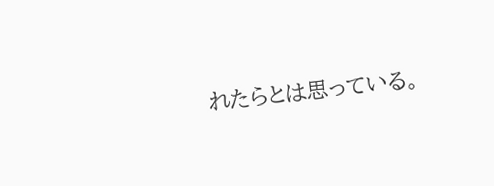れたらとは思っている。